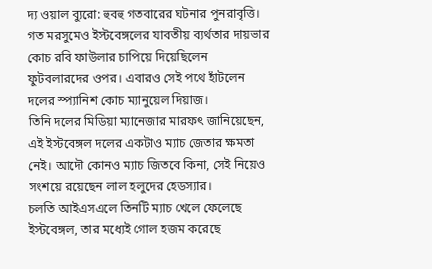দ্য ওয়াল ব্যুরো: হুবহু গতবারের ঘটনার পুনরাবৃত্তি। গত মরসুমেও ইস্টবেঙ্গলের যাবতীয় ব্যর্থতার দায়ভার কোচ রবি ফাউলার চাপিয়ে দিয়েছিলেন ফুটবলারদের ওপর। এবারও সেই পথে হাঁটলেন দলের স্প্যানিশ কোচ ম্যানুয়েল দিয়াজ।
তিনি দলের মিডিয়া ম্যানেজার মারফৎ জানিয়েছেন, এই ইস্টবেঙ্গল দলের একটাও ম্যাচ জেতার ক্ষমতা নেই। আদৌ কোনও ম্যাচ জিতবে কিনা, সেই নিয়েও সংশয়ে রয়েছেন লাল হলুদের হেডস্যার।
চলতি আইএসএলে তিনটি ম্যাচ খেলে ফেলেছে ইস্টবেঙ্গল, তার মধ্যেই গোল হজম করেছে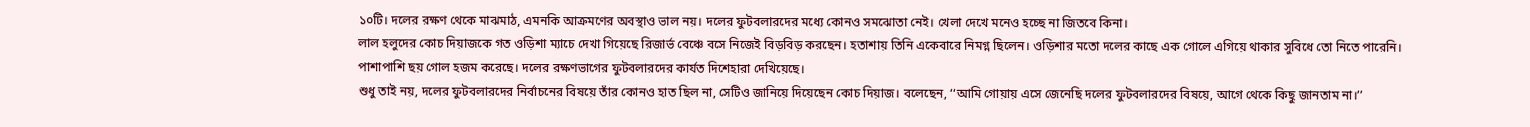১০টি। দলের রক্ষণ থেকে মাঝমাঠ, এমনকি আক্রমণের অবস্থাও ভাল নয়। দলের ফুটবলারদের মধ্যে কোনও সমঝোতা নেই। খেলা দেখে মনেও হচ্ছে না জিতবে কিনা।
লাল হলুদের কোচ দিয়াজকে গত ওড়িশা ম্যাচে দেখা গিয়েছে রিজার্ভ বেঞ্চে বসে নিজেই বিড়বিড় করছেন। হতাশায় তিনি একেবারে নিমগ্ন ছিলেন। ওড়িশার মতো দলের কাছে এক গোলে এগিয়ে থাকার সুবিধে তো নিতে পারেনি। পাশাপাশি ছয় গোল হজম করেছে। দলের রক্ষণভাগের ফুটবলারদের কার্যত দিশেহারা দেখিয়েছে।
শুধু তাই নয়, দলের ফুটবলারদের নির্বাচনের বিষয়ে তাঁর কোনও হাত ছিল না, সেটিও জানিয়ে দিয়েছেন কোচ দিয়াজ। বলেছেন, ‘‘আমি গোয়ায় এসে জেনেছি দলের ফুটবলারদের বিষয়ে, আগে থেকে কিছু জানতাম না।’’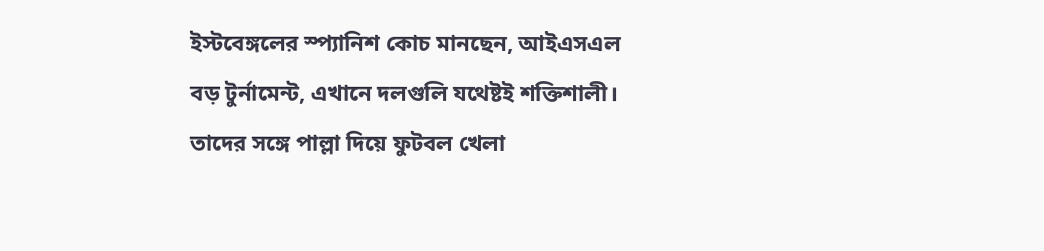ইস্টবেঙ্গলের স্প্যানিশ কোচ মানছেন, আইএসএল বড় টুর্নামেন্ট, এখানে দলগুলি যথেষ্টই শক্তিশালী। তাদের সঙ্গে পাল্লা দিয়ে ফুটবল খেলা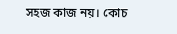সহজ কাজ নয়। কোচ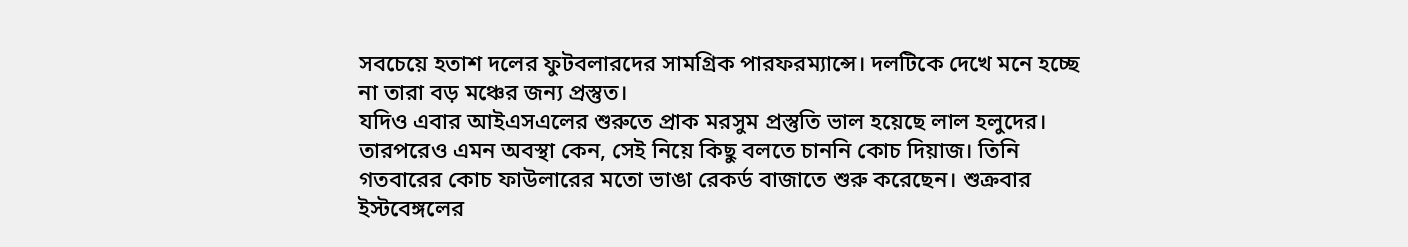সবচেয়ে হতাশ দলের ফুটবলারদের সামগ্রিক পারফরম্যান্সে। দলটিকে দেখে মনে হচ্ছে না তারা বড় মঞ্চের জন্য প্রস্তুত।
যদিও এবার আইএসএলের শুরুতে প্রাক মরসুম প্রস্তুতি ভাল হয়েছে লাল হলুদের। তারপরেও এমন অবস্থা কেন, সেই নিয়ে কিছু বলতে চাননি কোচ দিয়াজ। তিনি গতবারের কোচ ফাউলারের মতো ভাঙা রেকর্ড বাজাতে শুরু করেছেন। শুক্রবার ইস্টবেঙ্গলের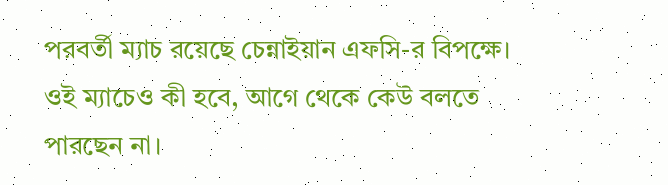পরবর্তী ম্যাচ রয়েছে চেন্নাইয়ান এফসি-র বিপক্ষে। ওই ম্যাচেও কী হবে, আগে থেকে কেউ বলতে পারছেন না।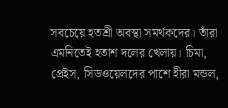সবচেয়ে হতশ্রী অবস্থা সমর্থকদের। তাঁরা এমনিতেই হতাশ দলের খেলায়। চিমা, প্রেইস, সিডওয়েলদের পাশে হীরা মন্ডল,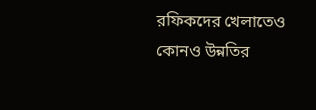রফিকদের খেলাতেও কোনও উন্নতির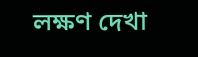লক্ষণ দেখা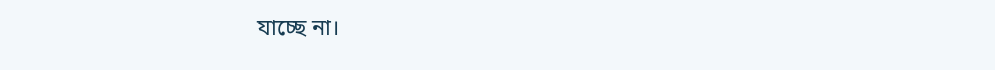যাচ্ছে না।